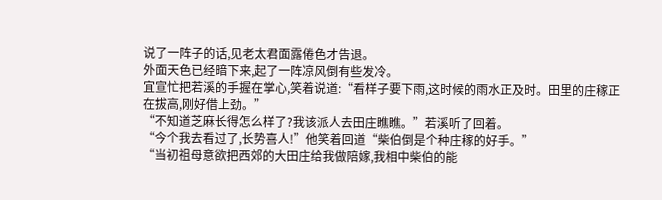说了一阵子的话,见老太君面露倦色才告退。
外面天色已经暗下来,起了一阵凉风倒有些发冷。
宜宣忙把若溪的手握在掌心,笑着说道:“看样子要下雨,这时候的雨水正及时。田里的庄稼正在拔高,刚好借上劲。”
“不知道芝麻长得怎么样了?我该派人去田庄瞧瞧。”若溪听了回着。
“今个我去看过了,长势喜人!”他笑着回道“柴伯倒是个种庄稼的好手。”
“当初祖母意欲把西郊的大田庄给我做陪嫁,我相中柴伯的能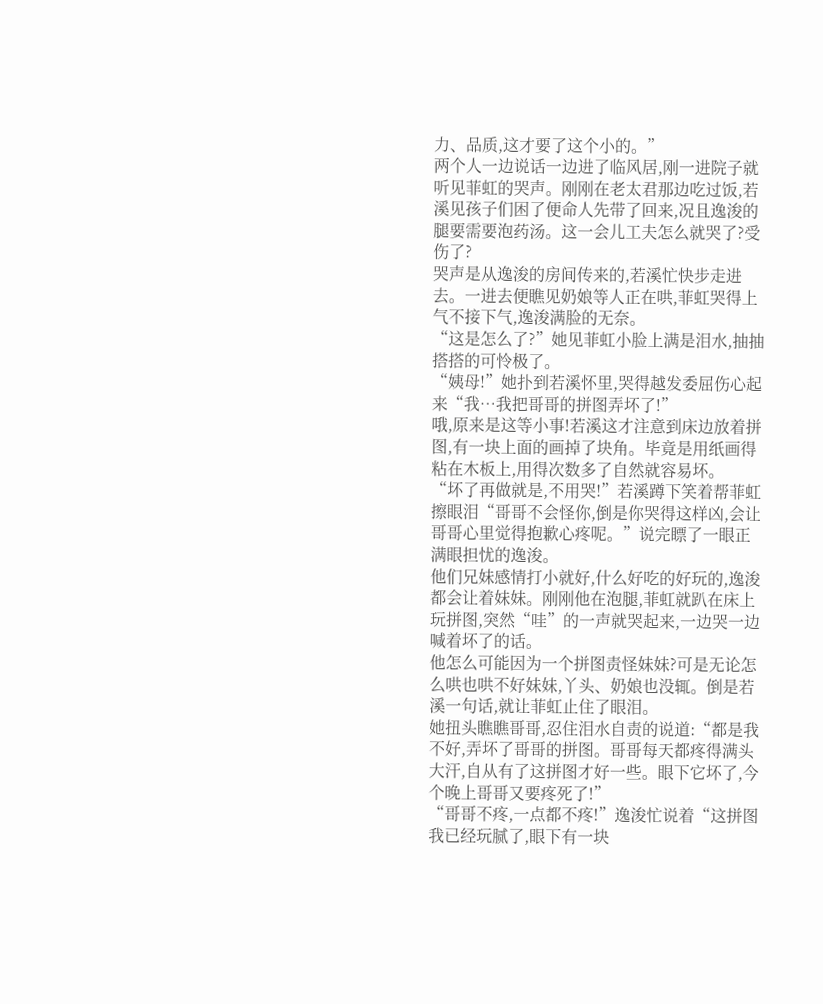力、品质,这才要了这个小的。”
两个人一边说话一边进了临风居,刚一进院子就听见菲虹的哭声。刚刚在老太君那边吃过饭,若溪见孩子们困了便命人先带了回来,况且逸浚的腿要需要泡药汤。这一会儿工夫怎么就哭了?受伤了?
哭声是从逸浚的房间传来的,若溪忙快步走进去。一进去便瞧见奶娘等人正在哄,菲虹哭得上气不接下气,逸浚满脸的无奈。
“这是怎么了?”她见菲虹小脸上满是泪水,抽抽搭搭的可怜极了。
“姨母!”她扑到若溪怀里,哭得越发委屈伤心起来“我…我把哥哥的拼图弄坏了!”
哦,原来是这等小事!若溪这才注意到床边放着拼图,有一块上面的画掉了块角。毕竟是用纸画得粘在木板上,用得次数多了自然就容易坏。
“坏了再做就是,不用哭!”若溪蹲下笑着帮菲虹擦眼泪“哥哥不会怪你,倒是你哭得这样凶,会让哥哥心里觉得抱歉心疼呢。”说完瞟了一眼正满眼担忧的逸浚。
他们兄妹感情打小就好,什么好吃的好玩的,逸浚都会让着妹妹。刚刚他在泡腿,菲虹就趴在床上玩拼图,突然“哇”的一声就哭起来,一边哭一边喊着坏了的话。
他怎么可能因为一个拼图责怪妹妹?可是无论怎么哄也哄不好妹妹,丫头、奶娘也没辄。倒是若溪一句话,就让菲虹止住了眼泪。
她扭头瞧瞧哥哥,忍住泪水自责的说道:“都是我不好,弄坏了哥哥的拼图。哥哥每天都疼得满头大汗,自从有了这拼图才好一些。眼下它坏了,今个晚上哥哥又要疼死了!”
“哥哥不疼,一点都不疼!”逸浚忙说着“这拼图我已经玩腻了,眼下有一块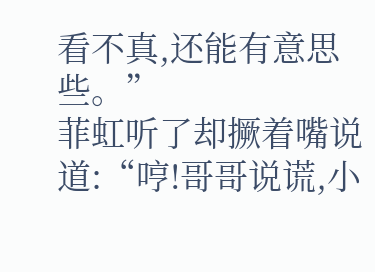看不真,还能有意思些。”
菲虹听了却撅着嘴说道:“哼!哥哥说谎,小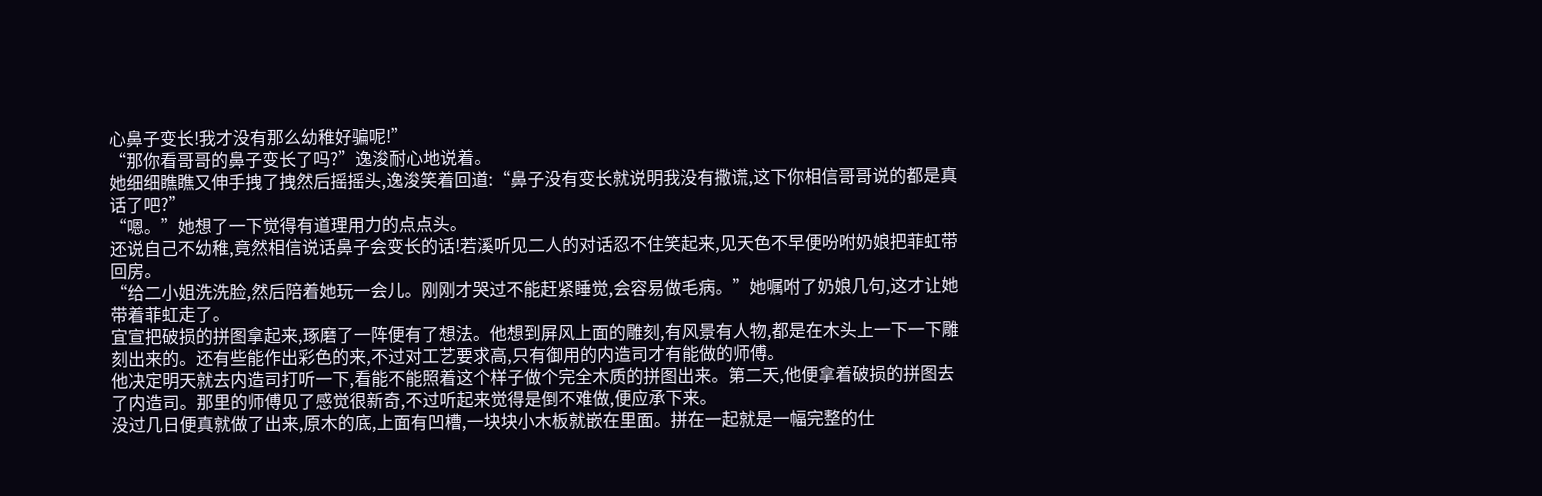心鼻子变长!我才没有那么幼稚好骗呢!”
“那你看哥哥的鼻子变长了吗?”逸浚耐心地说着。
她细细瞧瞧又伸手拽了拽然后摇摇头,逸浚笑着回道:“鼻子没有变长就说明我没有撒谎,这下你相信哥哥说的都是真话了吧?”
“嗯。”她想了一下觉得有道理用力的点点头。
还说自己不幼稚,竟然相信说话鼻子会变长的话!若溪听见二人的对话忍不住笑起来,见天色不早便吩咐奶娘把菲虹带回房。
“给二小姐洗洗脸,然后陪着她玩一会儿。刚刚才哭过不能赶紧睡觉,会容易做毛病。”她嘱咐了奶娘几句,这才让她带着菲虹走了。
宜宣把破损的拼图拿起来,琢磨了一阵便有了想法。他想到屏风上面的雕刻,有风景有人物,都是在木头上一下一下雕刻出来的。还有些能作出彩色的来,不过对工艺要求高,只有御用的内造司才有能做的师傅。
他决定明天就去内造司打听一下,看能不能照着这个样子做个完全木质的拼图出来。第二天,他便拿着破损的拼图去了内造司。那里的师傅见了感觉很新奇,不过听起来觉得是倒不难做,便应承下来。
没过几日便真就做了出来,原木的底,上面有凹槽,一块块小木板就嵌在里面。拼在一起就是一幅完整的仕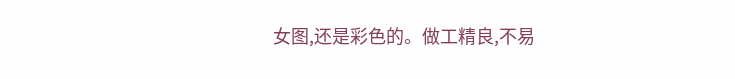女图,还是彩色的。做工精良,不易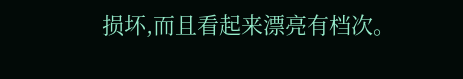损坏,而且看起来漂亮有档次。